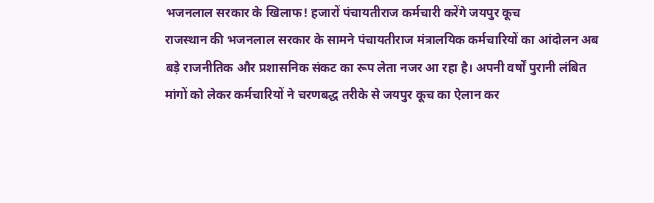भजनलाल सरकार के खिलाफ! हजारों पंचायतीराज कर्मचारी करेंगे जयपुर कूच
राजस्थान की भजनलाल सरकार के सामने पंचायतीराज मंत्रालयिक कर्मचारियों का आंदोलन अब बड़े राजनीतिक और प्रशासनिक संकट का रूप लेता नजर आ रहा है। अपनी वर्षों पुरानी लंबित मांगों को लेकर कर्मचारियों ने चरणबद्ध तरीके से जयपुर कूच का ऐलान कर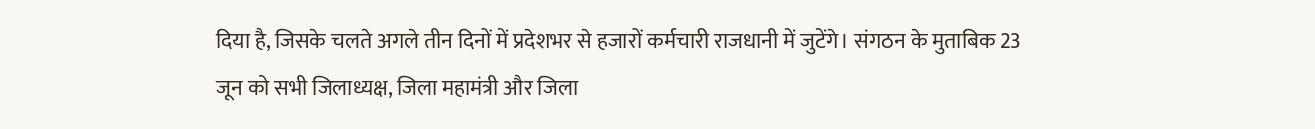दिया है, जिसके चलते अगले तीन दिनों में प्रदेशभर से हजारों कर्मचारी राजधानी में जुटेंगे। संगठन के मुताबिक 23 जून को सभी जिलाध्यक्ष, जिला महामंत्री और जिला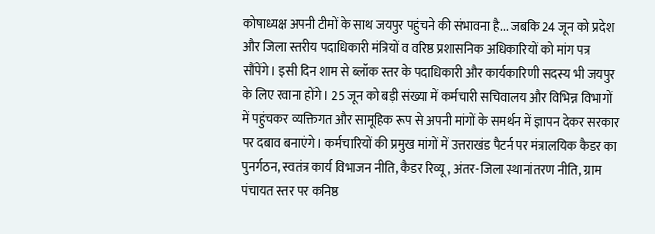कोषाध्यक्ष अपनी टीमों के साथ जयपुर पहुंचने की संभावना है... जबकि 24 जून को प्रदेश और जिला स्तरीय पदाधिकारी मंत्रियों व वरिष्ठ प्रशासनिक अधिकारियों को मांग पत्र सौंपेंगे। इसी दिन शाम से ब्लॉक स्तर के पदाधिकारी और कार्यकारिणी सदस्य भी जयपुर के लिए रवाना होंगे। 25 जून को बड़ी संख्या में कर्मचारी सचिवालय और विभिन्न विभागों में पहुंचकर व्यक्तिगत और सामूहिक रूप से अपनी मांगों के समर्थन में ज्ञापन देकर सरकार पर दबाव बनाएंगे। कर्मचारियों की प्रमुख मांगों में उत्तराखंड पैटर्न पर मंत्रालयिक कैडर का पुनर्गठन, स्वतंत्र कार्य विभाजन नीति, कैडर रिव्यू, अंतर-जिला स्थानांतरण नीति, ग्राम पंचायत स्तर पर कनिष्ठ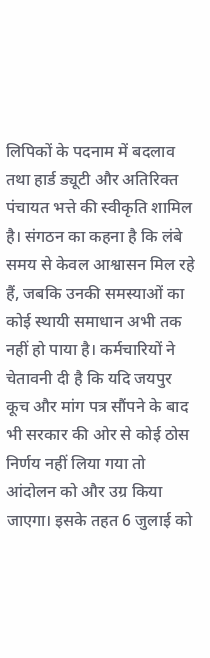लिपिकों के पदनाम में बदलाव तथा हार्ड ड्यूटी और अतिरिक्त पंचायत भत्ते की स्वीकृति शामिल है। संगठन का कहना है कि लंबे समय से केवल आश्वासन मिल रहे हैं, जबकि उनकी समस्याओं का कोई स्थायी समाधान अभी तक नहीं हो पाया है। कर्मचारियों ने चेतावनी दी है कि यदि जयपुर कूच और मांग पत्र सौंपने के बाद भी सरकार की ओर से कोई ठोस निर्णय नहीं लिया गया तो आंदोलन को और उग्र किया जाएगा। इसके तहत 6 जुलाई को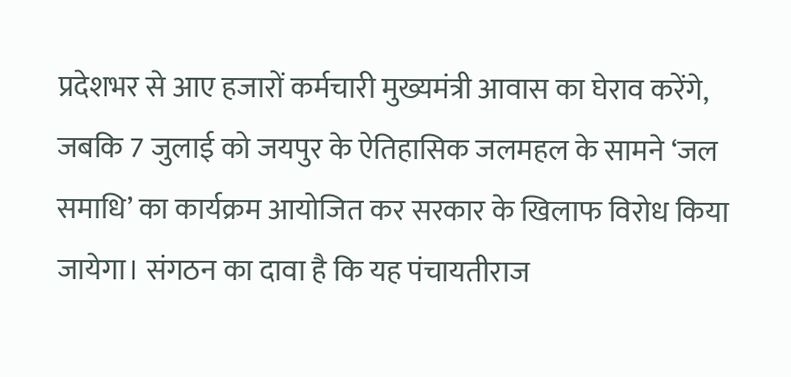प्रदेशभर से आए हजारों कर्मचारी मुख्यमंत्री आवास का घेराव करेंगे, जबकि 7 जुलाई को जयपुर के ऐतिहासिक जलमहल के सामने ‘जल समाधि’ का कार्यक्रम आयोजित कर सरकार के खिलाफ विरोध किया जायेगा। संगठन का दावा है कि यह पंचायतीराज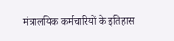मंत्रालयिक कर्मचारियों के इतिहास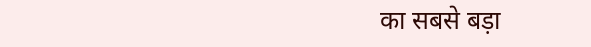का सबसे बड़ा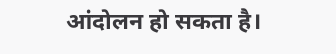आंदोलन हो सकता है।